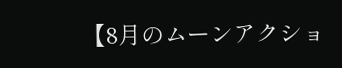【8月のムーンアクショ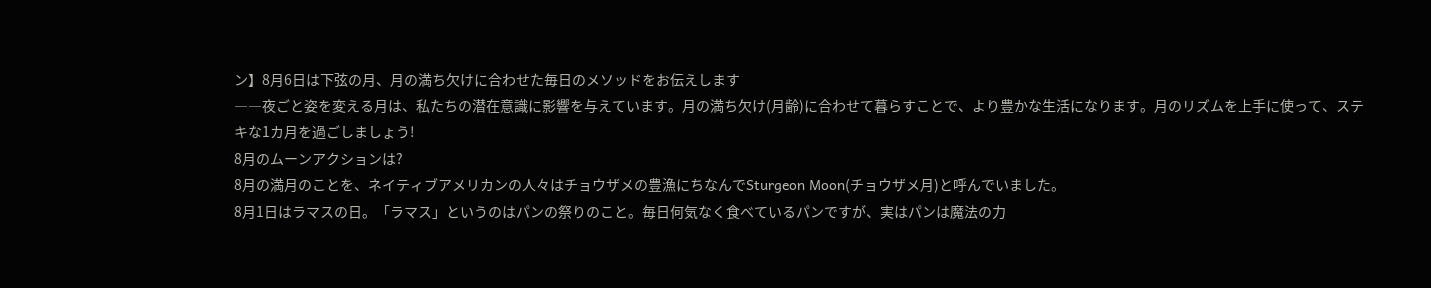ン】8月6日は下弦の月、月の満ち欠けに合わせた毎日のメソッドをお伝えします
――夜ごと姿を変える月は、私たちの潜在意識に影響を与えています。月の満ち欠け(月齢)に合わせて暮らすことで、より豊かな生活になります。月のリズムを上手に使って、ステキな1カ月を過ごしましょう!
8月のムーンアクションは?
8月の満月のことを、ネイティブアメリカンの人々はチョウザメの豊漁にちなんでSturgeon Moon(チョウザメ月)と呼んでいました。
8月1日はラマスの日。「ラマス」というのはパンの祭りのこと。毎日何気なく食べているパンですが、実はパンは魔法の力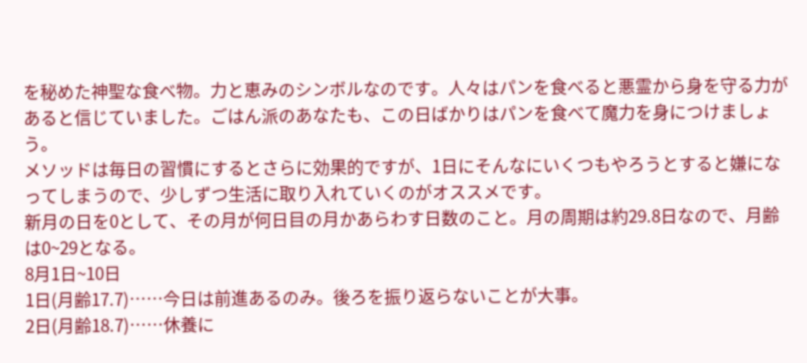を秘めた神聖な食べ物。力と恵みのシンボルなのです。人々はパンを食べると悪霊から身を守る力があると信じていました。ごはん派のあなたも、この日ばかりはパンを食べて魔力を身につけましょう。
メソッドは毎日の習慣にするとさらに効果的ですが、1日にそんなにいくつもやろうとすると嫌になってしまうので、少しずつ生活に取り入れていくのがオススメです。
新月の日を0として、その月が何日目の月かあらわす日数のこと。月の周期は約29.8日なので、月齢は0~29となる。
8月1日~10日
1日(月齢17.7)……今日は前進あるのみ。後ろを振り返らないことが大事。
2日(月齢18.7)……休養に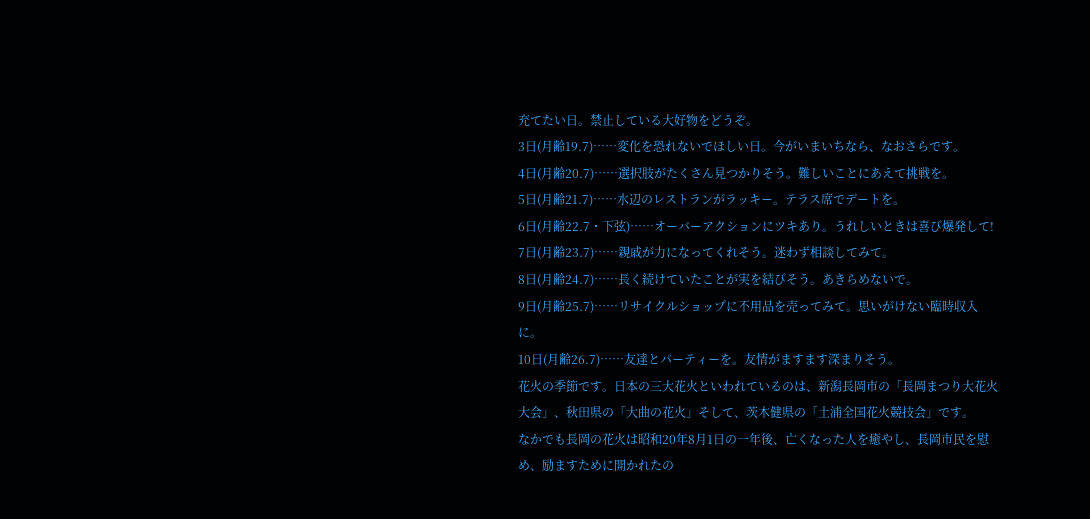充てたい日。禁止している大好物をどうぞ。
3日(月齢19.7)……変化を恐れないでほしい日。今がいまいちなら、なおさらです。
4日(月齢20.7)……選択肢がたくさん見つかりそう。難しいことにあえて挑戦を。
5日(月齢21.7)……水辺のレストランがラッキー。テラス席でデートを。
6日(月齢22.7・下弦)……オーバーアクションにツキあり。うれしいときは喜び爆発して!
7日(月齢23.7)……親戚が力になってくれそう。迷わず相談してみて。
8日(月齢24.7)……長く続けていたことが実を結びそう。あきらめないで。
9日(月齢25.7)……リサイクルショップに不用品を売ってみて。思いがけない臨時収入に。
10日(月齢26.7)……友達とパーティーを。友情がますます深まりそう。
花火の季節です。日本の三大花火といわれているのは、新潟長岡市の「長岡まつり大花火大会」、秋田県の「大曲の花火」そして、茨木健県の「土浦全国花火競技会」です。
なかでも長岡の花火は昭和20年8月1日の一年後、亡くなった人を癒やし、長岡市民を慰め、励ますために開かれたの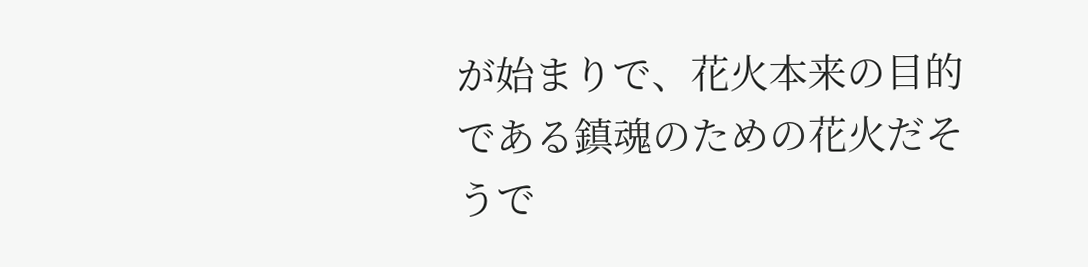が始まりで、花火本来の目的である鎮魂のための花火だそうで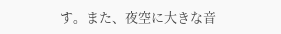す。また、夜空に大きな音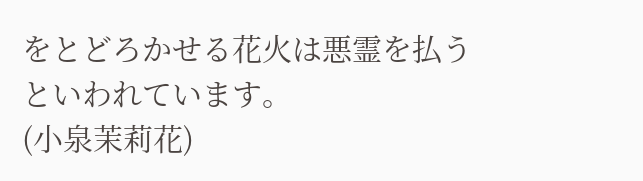をとどろかせる花火は悪霊を払うといわれています。
(小泉茉莉花)